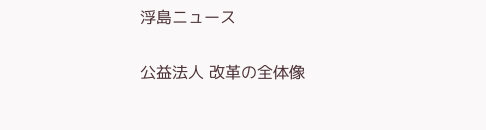浮島ニュース

公益法人 改革の全体像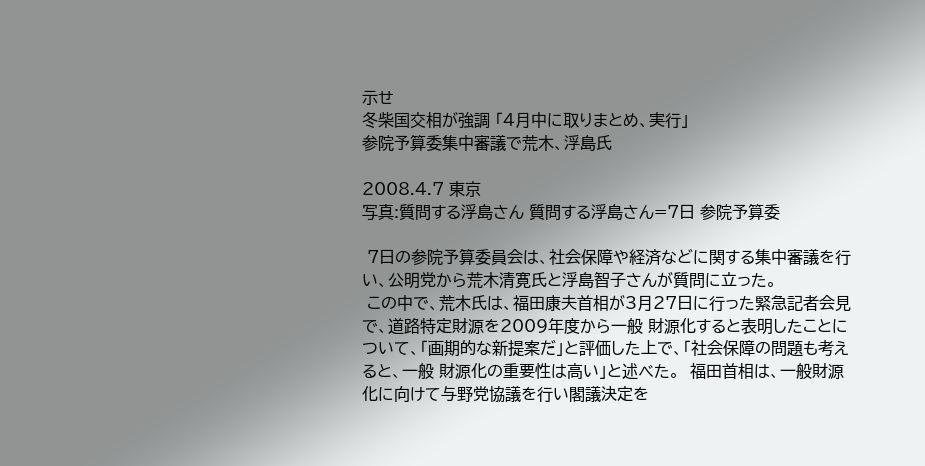示せ
冬柴国交相が強調 「4月中に取りまとめ、実行」
参院予算委集中審議で荒木、浮島氏

2008.4.7 東京
写真:質問する浮島さん 質問する浮島さん=7日 参院予算委

 7日の参院予算委員会は、社会保障や経済などに関する集中審議を行い、公明党から荒木清寛氏と浮島智子さんが質問に立った。
 この中で、荒木氏は、福田康夫首相が3月27日に行った緊急記者会見で、道路特定財源を2009年度から一般 財源化すると表明したことについて、「画期的な新提案だ」と評価した上で、「社会保障の問題も考えると、一般 財源化の重要性は高い」と述べた。  福田首相は、一般財源化に向けて与野党協議を行い閣議決定を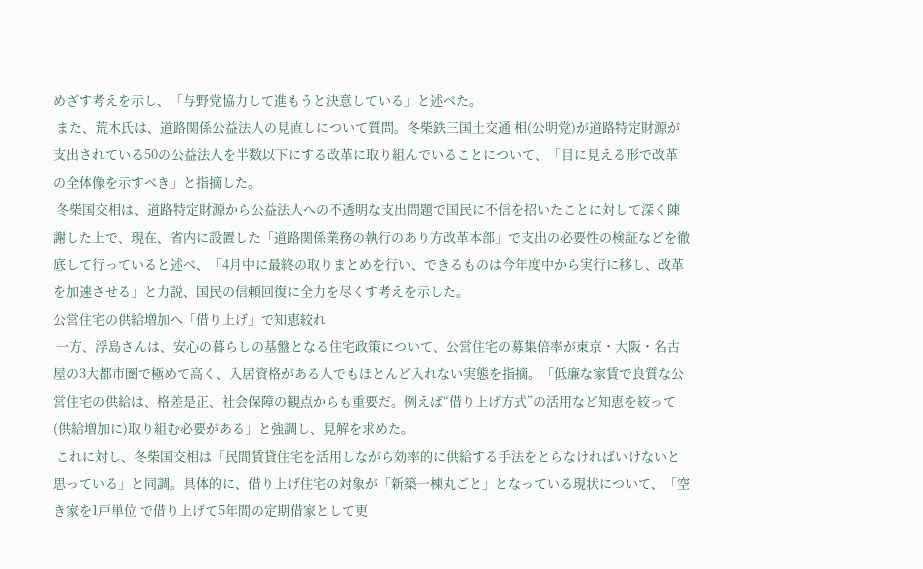めざす考えを示し、「与野党協力して進もうと決意している」と述べた。
 また、荒木氏は、道路関係公益法人の見直しについて質問。冬柴鉄三国土交通 相(公明党)が道路特定財源が支出されている50の公益法人を半数以下にする改革に取り組んでいることについて、「目に見える形で改革の全体像を示すべき」と指摘した。
 冬柴国交相は、道路特定財源から公益法人への不透明な支出問題で国民に不信を招いたことに対して深く陳謝した上で、現在、省内に設置した「道路関係業務の執行のあり方改革本部」で支出の必要性の検証などを徹底して行っていると述べ、「4月中に最終の取りまとめを行い、できるものは今年度中から実行に移し、改革を加速させる」と力説、国民の信頼回復に全力を尽くす考えを示した。
公営住宅の供給増加へ「借り上げ」で知恵絞れ
 一方、浮島さんは、安心の暮らしの基盤となる住宅政策について、公営住宅の募集倍率が東京・大阪・名古屋の3大都市圏で極めて高く、入居資格がある人でもほとんど入れない実態を指摘。「低廉な家賃で良質な公営住宅の供給は、格差是正、社会保障の観点からも重要だ。例えば“借り上げ方式”の活用など知恵を絞って(供給増加に)取り組む必要がある」と強調し、見解を求めた。
 これに対し、冬柴国交相は「民間賃貸住宅を活用しながら効率的に供給する手法をとらなければいけないと思っている」と同調。具体的に、借り上げ住宅の対象が「新築一棟丸ごと」となっている現状について、「空き家を1戸単位 で借り上げて5年間の定期借家として更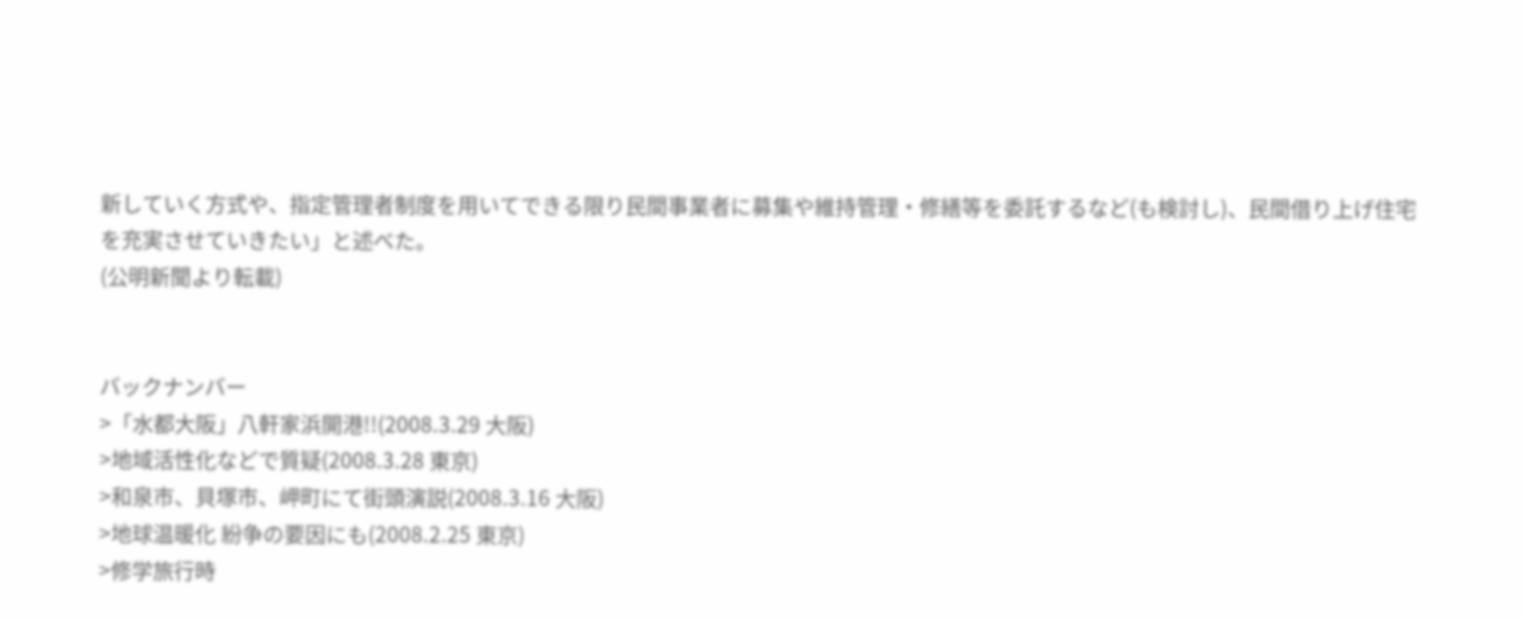新していく方式や、指定管理者制度を用いてできる限り民間事業者に募集や維持管理・修繕等を委託するなど(も検討し)、民間借り上げ住宅を充実させていきたい」と述べた。
(公明新聞より転載)


バックナンバー
>「水都大阪」八軒家浜開港!!(2008.3.29 大阪)
>地域活性化などで質疑(2008.3.28 東京)
>和泉市、貝塚市、岬町にて街頭演説(2008.3.16 大阪)
>地球温暖化 紛争の要因にも(2008.2.25 東京)
>修学旅行時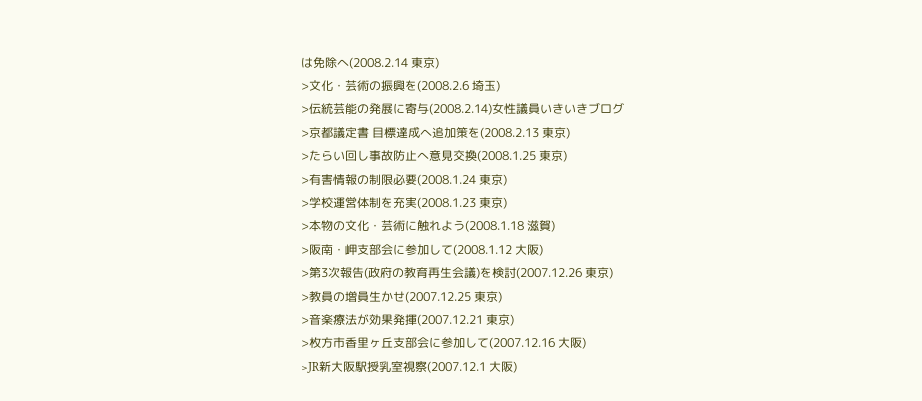は免除へ(2008.2.14 東京)
>文化・芸術の振興を(2008.2.6 埼玉)
>伝統芸能の発展に寄与(2008.2.14)女性議員いきいきブログ
>京都議定書 目標達成へ追加策を(2008.2.13 東京)
>たらい回し事故防止へ意見交換(2008.1.25 東京)
>有害情報の制限必要(2008.1.24 東京)
>学校運営体制を充実(2008.1.23 東京)
>本物の文化・芸術に触れよう(2008.1.18 滋賀)
>阪南・岬支部会に参加して(2008.1.12 大阪)
>第3次報告(政府の教育再生会議)を検討(2007.12.26 東京)
>教員の増員生かせ(2007.12.25 東京)
>音楽療法が効果発揮(2007.12.21 東京)
>枚方市香里ヶ丘支部会に参加して(2007.12.16 大阪)
>JR新大阪駅授乳室視察(2007.12.1 大阪)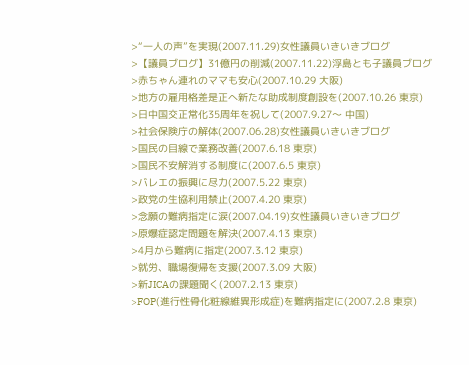>“一人の声”を実現(2007.11.29)女性議員いきいきブログ
>【議員ブログ】31億円の削減(2007.11.22)浮島とも子議員ブログ
>赤ちゃん連れのママも安心(2007.10.29 大阪)
>地方の雇用格差是正へ新たな助成制度創設を(2007.10.26 東京)
>日中国交正常化35周年を祝して(2007.9.27〜 中国)
>社会保険庁の解体(2007.06.28)女性議員いきいきブログ
>国民の目線で業務改善(2007.6.18 東京)
>国民不安解消する制度に(2007.6.5 東京)
>バレエの振興に尽力(2007.5.22 東京)
>政党の生協利用禁止(2007.4.20 東京)
>念願の難病指定に涙(2007.04.19)女性議員いきいきブログ
>原爆症認定問題を解決(2007.4.13 東京)
>4月から難病に指定(2007.3.12 東京)
>就労、職場復帰を支援(2007.3.09 大阪)
>新JICAの課題聞く(2007.2.13 東京)
>FOP(進行性骨化粧線維異形成症)を難病指定に(2007.2.8 東京)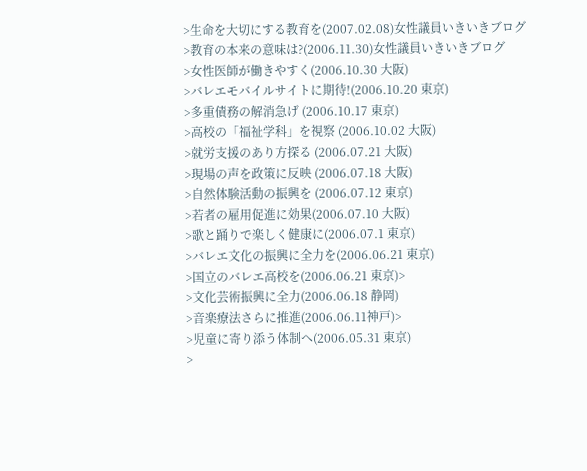>生命を大切にする教育を(2007.02.08)女性議員いきいきブログ
>教育の本来の意味は?(2006.11.30)女性議員いきいきブログ
>女性医師が働きやすく(2006.10.30 大阪)
>バレエモバイルサイトに期待!(2006.10.20 東京)
>多重債務の解消急げ (2006.10.17 東京)
>高校の「福祉学科」を視察 (2006.10.02 大阪)
>就労支援のあり方探る (2006.07.21 大阪)
>現場の声を政策に反映 (2006.07.18 大阪)
>自然体験活動の振興を (2006.07.12 東京)
>若者の雇用促進に効果(2006.07.10 大阪)
>歌と踊りで楽しく健康に(2006.07.1 東京)
>バレエ文化の振興に全力を(2006.06.21 東京)
>国立のバレエ高校を(2006.06.21 東京)>
>文化芸術振興に全力(2006.06.18 静岡)
>音楽療法さらに推進(2006.06.11神戸)>
>児童に寄り添う体制へ(2006.05.31 東京)
>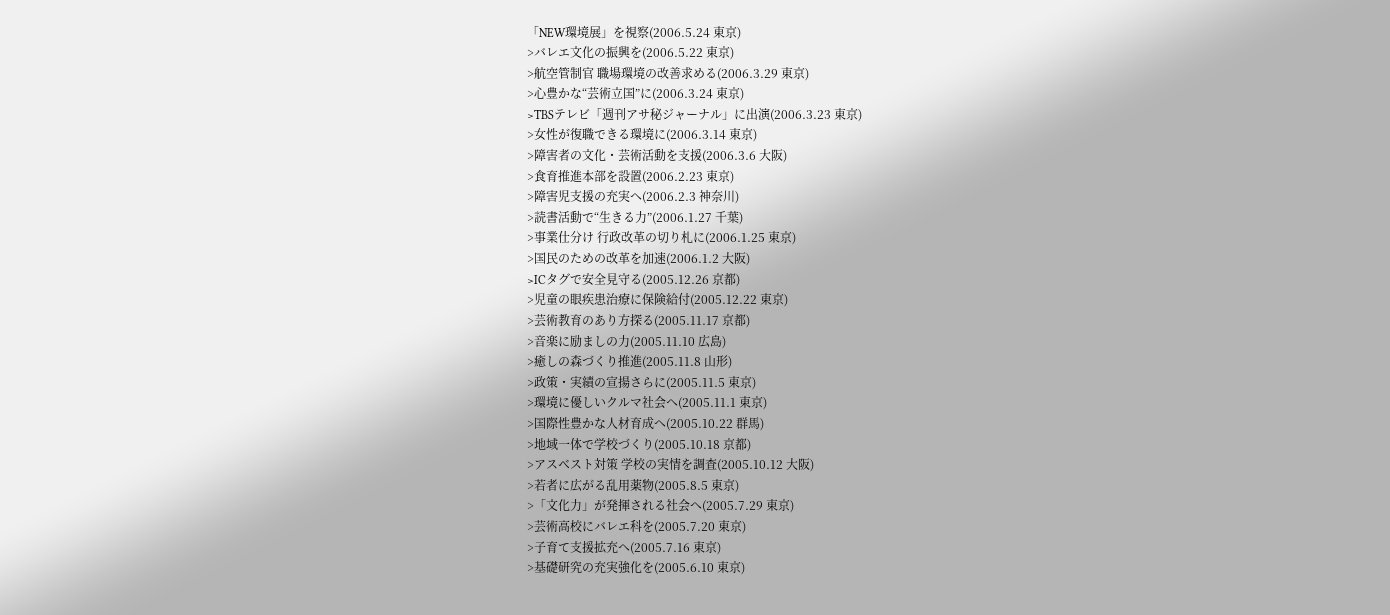「NEW環境展」を視察(2006.5.24 東京)
>バレエ文化の振興を(2006.5.22 東京)
>航空管制官 職場環境の改善求める(2006.3.29 東京)
>心豊かな“芸術立国”に(2006.3.24 東京)
>TBSテレビ「週刊アサ秘ジャーナル」に出演(2006.3.23 東京)
>女性が復職できる環境に(2006.3.14 東京)
>障害者の文化・芸術活動を支援(2006.3.6 大阪)
>食育推進本部を設置(2006.2.23 東京)
>障害児支援の充実へ(2006.2.3 神奈川)
>読書活動で“生きる力”(2006.1.27 千葉)
>事業仕分け 行政改革の切り札に(2006.1.25 東京)
>国民のための改革を加速(2006.1.2 大阪)
>ICタグで安全見守る(2005.12.26 京都)
>児童の眼疾患治療に保険給付(2005.12.22 東京)
>芸術教育のあり方探る(2005.11.17 京都)
>音楽に励ましの力(2005.11.10 広島)
>癒しの森づくり推進(2005.11.8 山形)
>政策・実績の宣揚さらに(2005.11.5 東京)
>環境に優しいクルマ社会へ(2005.11.1 東京)
>国際性豊かな人材育成へ(2005.10.22 群馬)
>地域一体で学校づくり(2005.10.18 京都)
>アスベスト対策 学校の実情を調査(2005.10.12 大阪)
>若者に広がる乱用薬物(2005.8.5 東京)
>「文化力」が発揮される社会へ(2005.7.29 東京)
>芸術高校にバレエ科を(2005.7.20 東京)
>子育て支援拡充へ(2005.7.16 東京)
>基礎研究の充実強化を(2005.6.10 東京)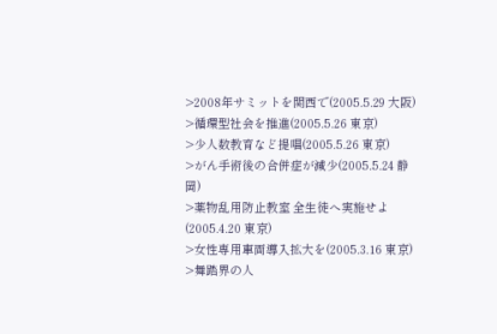>2008年サミットを関西で(2005.5.29 大阪)
>循環型社会を推進(2005.5.26 東京)
>少人数教育など提唱(2005.5.26 東京)
>がん手術後の合併症が減少(2005.5.24 静岡)
>薬物乱用防止教室 全生徒へ実施せよ(2005.4.20 東京)
>女性専用車両導入拡大を(2005.3.16 東京)
>舞踏界の人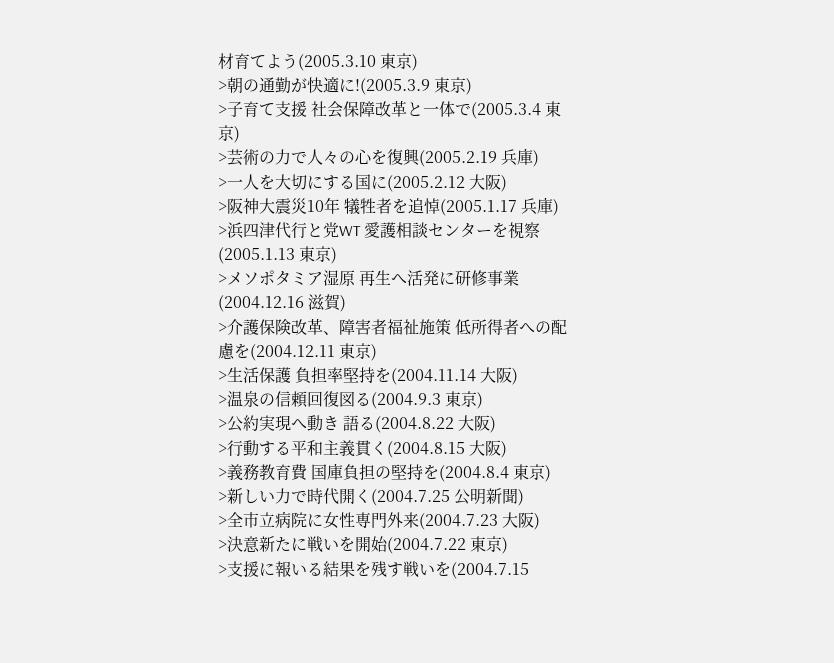材育てよう(2005.3.10 東京)
>朝の通勤が快適に!(2005.3.9 東京)
>子育て支援 社会保障改革と一体で(2005.3.4 東京)
>芸術の力で人々の心を復興(2005.2.19 兵庫)
>一人を大切にする国に(2005.2.12 大阪)
>阪神大震災10年 犠牲者を追悼(2005.1.17 兵庫)
>浜四津代行と党WT 愛護相談センターを視察(2005.1.13 東京)
>メソポタミア湿原 再生へ活発に研修事業(2004.12.16 滋賀)
>介護保険改革、障害者福祉施策 低所得者への配慮を(2004.12.11 東京)
>生活保護 負担率堅持を(2004.11.14 大阪)
>温泉の信頼回復図る(2004.9.3 東京)
>公約実現へ動き 語る(2004.8.22 大阪)
>行動する平和主義貫く(2004.8.15 大阪)
>義務教育費 国庫負担の堅持を(2004.8.4 東京)
>新しい力で時代開く(2004.7.25 公明新聞)
>全市立病院に女性専門外来(2004.7.23 大阪)
>決意新たに戦いを開始(2004.7.22 東京)
>支援に報いる結果を残す戦いを(2004.7.15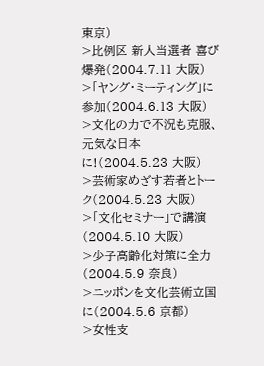東京)
>比例区 新人当選者 喜び爆発(2004.7.11 大阪)
>「ヤング・ミーティング」に参加(2004.6.13 大阪)
>文化の力で不況も克服、元気な日本に!(2004.5.23 大阪)
>芸術家めざす若者とトーク(2004.5.23 大阪)
>「文化セミナー」で講演(2004.5.10 大阪)
>少子高齢化対策に全力(2004.5.9 奈良)
>ニッポンを文化芸術立国に(2004.5.6 京都)
>女性支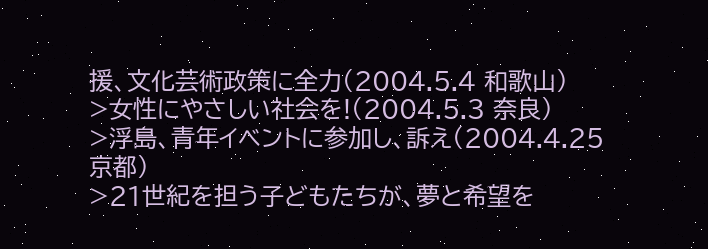援、文化芸術政策に全力(2004.5.4 和歌山)
>女性にやさしい社会を!(2004.5.3 奈良)
>浮島、青年イベントに参加し、訴え(2004.4.25 京都)
>21世紀を担う子どもたちが、夢と希望を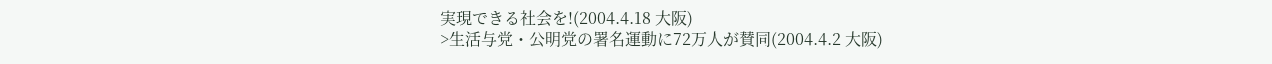実現できる社会を!(2004.4.18 大阪)
>生活与党・公明党の署名運動に72万人が賛同(2004.4.2 大阪)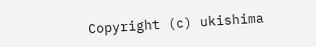Copyright (c) ukishima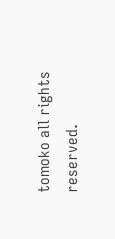tomoko all rights reserved.